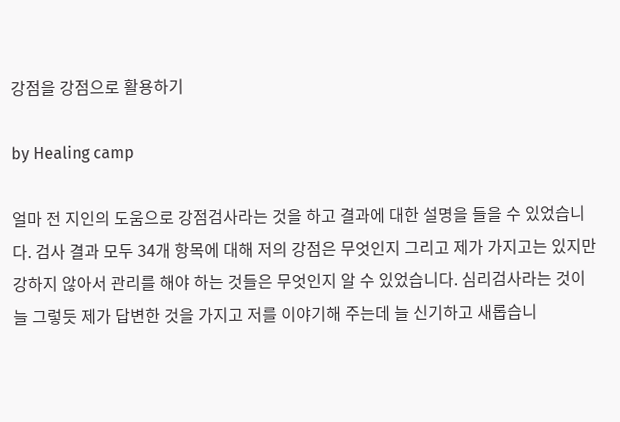강점을 강점으로 활용하기

by Healing camp

얼마 전 지인의 도움으로 강점검사라는 것을 하고 결과에 대한 설명을 들을 수 있었습니다. 검사 결과 모두 34개 항목에 대해 저의 강점은 무엇인지 그리고 제가 가지고는 있지만 강하지 않아서 관리를 해야 하는 것들은 무엇인지 알 수 있었습니다. 심리검사라는 것이 늘 그렇듯 제가 답변한 것을 가지고 저를 이야기해 주는데 늘 신기하고 새롭습니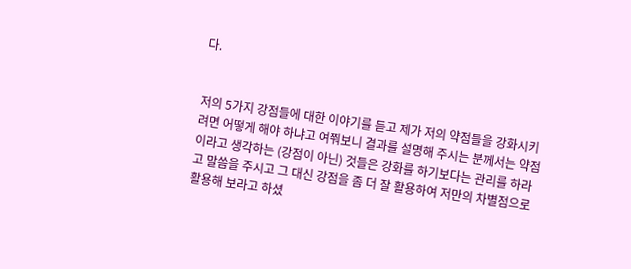다.


저의 5가지 강점들에 대한 이야기를 듣고 제가 저의 약점들을 강화시키려면 어떻게 해야 하냐고 여쭤보니 결과를 설명해 주시는 분께서는 약점이라고 생각하는 (강점이 아닌) 것들은 강화를 하기보다는 관리를 하라고 말씀을 주시고 그 대신 강점을 좀 더 잘 활용하여 저만의 차별점으로 활용해 보라고 하셨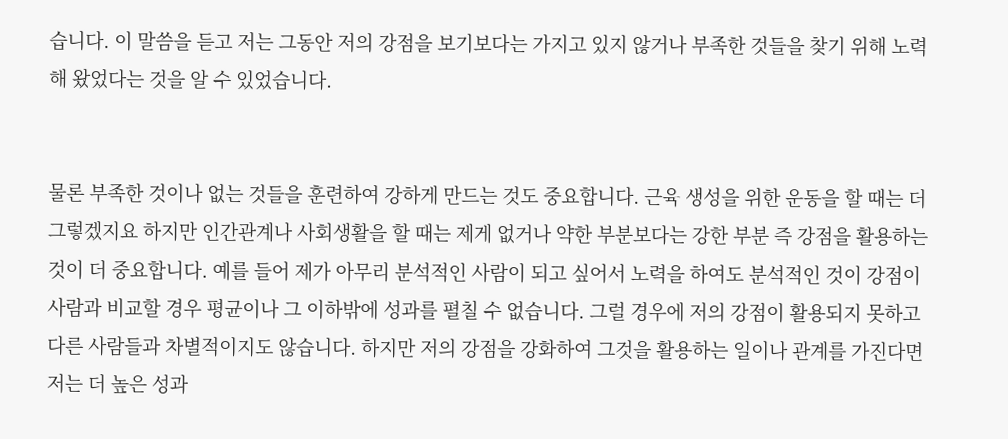습니다. 이 말씀을 듣고 저는 그동안 저의 강점을 보기보다는 가지고 있지 않거나 부족한 것들을 찾기 위해 노력해 왔었다는 것을 알 수 있었습니다.


물론 부족한 것이나 없는 것들을 훈련하여 강하게 만드는 것도 중요합니다. 근육 생성을 위한 운동을 할 때는 더 그렇겠지요 하지만 인간관계나 사회생활을 할 때는 제게 없거나 약한 부분보다는 강한 부분 즉 강점을 활용하는 것이 더 중요합니다. 예를 들어 제가 아무리 분석적인 사람이 되고 싶어서 노력을 하여도 분석적인 것이 강점이 사람과 비교할 경우 평균이나 그 이하밖에 성과를 펼칠 수 없습니다. 그럴 경우에 저의 강점이 활용되지 못하고 다른 사람들과 차별적이지도 않습니다. 하지만 저의 강점을 강화하여 그것을 활용하는 일이나 관계를 가진다면 저는 더 높은 성과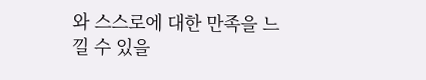와 스스로에 대한 만족을 느낄 수 있을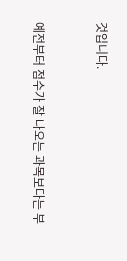것입니다.


예전부터 점수가 잘 나오는 과목보다는 부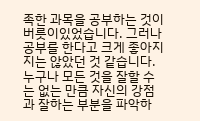족한 과목을 공부하는 것이 버릇이있었습니다. 그러나 공부를 한다고 크게 좋아지지는 않았던 것 같습니다. 누구나 모든 것을 잘할 수는 없는 만큼 자신의 강점과 잘하는 부분을 파악하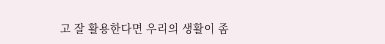고 잘 활용한다면 우리의 생활이 좀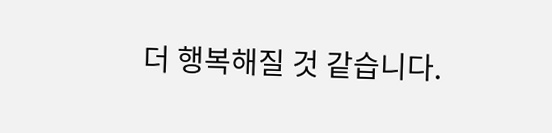더 행복해질 것 같습니다.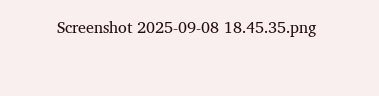Screenshot 2025-09-08 18.45.35.png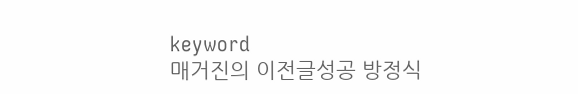keyword
매거진의 이전글성공 방정식